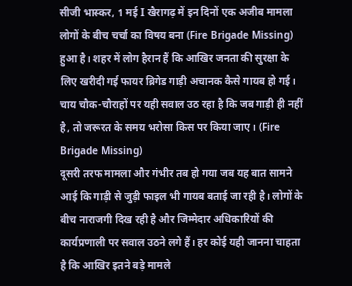सीजी भास्कर, 1 मई I खैरागढ़ में इन दिनों एक अजीब मामला लोगों के बीच चर्चा का विषय बना (Fire Brigade Missing) हुआ है। शहर में लोग हैरान हैं कि आखिर जनता की सुरक्षा के लिए खरीदी गई फायर ब्रिगेड गाड़ी अचानक कैसे गायब हो गई। चाय चौक-चौराहों पर यही सवाल उठ रहा है कि जब गाड़ी ही नहीं है, तो जरूरत के समय भरोसा किस पर किया जाए। (Fire Brigade Missing)
दूसरी तरफ मामला और गंभीर तब हो गया जब यह बात सामने आई कि गाड़ी से जुड़ी फाइल भी गायब बताई जा रही है। लोगों के बीच नाराजगी दिख रही है और जिम्मेदार अधिकारियों की कार्यप्रणाली पर सवाल उठने लगे हैं। हर कोई यही जानना चाहता है कि आखिर इतने बड़े मामले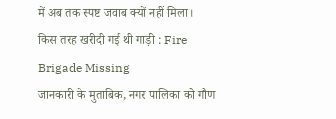में अब तक स्पष्ट जवाब क्यों नहीं मिला।
किस तरह खरीदी गई थी गाड़ी : Fire Brigade Missing
जानकारी के मुताबिक, नगर पालिका को गौण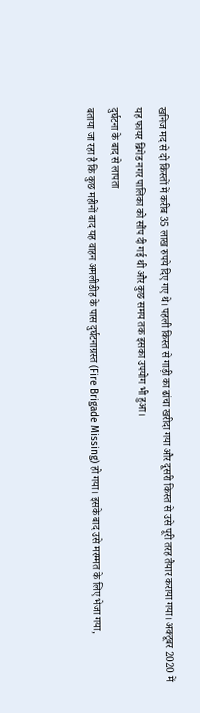खनिज मद से दो किस्तों में करीब 35 लाख रुपये दिए गए थे। पहली किस्त से गाड़ी का ढांचा खरीदा गया और दूसरी किस्त से उसे पूरी तरह तैयार कराया गया। अक्टूबर 2020 में यह फायर ब्रिगेड नगर पालिका को सौंप दी गई थी और कुछ समय तक इसका उपयोग भी हुआ।
दुर्घटना के बाद से लापता
बताया जा रहा है कि कुछ महीनों बाद यह वाहन अमलीडीह के पास दुर्घटनाग्रस्त (Fire Brigade Missing) हो गया। इसके बाद उसे मरम्मत के लिए भेजा गया,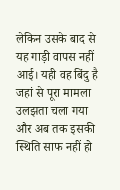लेकिन उसके बाद से यह गाड़ी वापस नहीं आई। यही वह बिंदु है जहां से पूरा मामला उलझता चला गया और अब तक इसकी स्थिति साफ नहीं हो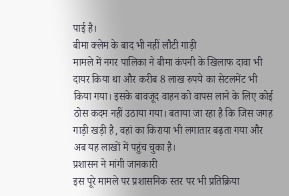पाई है।
बीमा क्लेम के बाद भी नहीं लौटी गाड़ी
मामले में नगर पालिका ने बीमा कंपनी के खिलाफ दावा भी दायर किया था और करीब 8 लाख रुपये का सेटलमेंट भी किया गया। इसके बावजूद वाहन को वापस लाने के लिए कोई ठोस कदम नहीं उठाया गया। बताया जा रहा है कि जिस जगह गाड़ी खड़ी है, वहां का किराया भी लगातार बढ़ता गया और अब यह लाखों में पहुंच चुका है।
प्रशासन ने मांगी जानकारी
इस पूरे मामले पर प्रशासनिक स्तर पर भी प्रतिक्रिया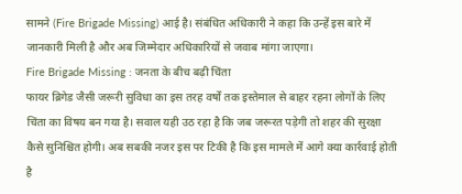सामने (Fire Brigade Missing) आई है। संबंधित अधिकारी ने कहा कि उन्हें इस बारे में जानकारी मिली है और अब जिम्मेदार अधिकारियों से जवाब मांगा जाएगा।
Fire Brigade Missing : जनता के बीच बढ़ी चिंता
फायर ब्रिगेड जैसी जरूरी सुविधा का इस तरह वर्षों तक इस्तेमाल से बाहर रहना लोगों के लिए चिंता का विषय बन गया है। सवाल यही उठ रहा है कि जब जरूरत पड़ेगी तो शहर की सुरक्षा कैसे सुनिश्चित होगी। अब सबकी नजर इस पर टिकी है कि इस मामले में आगे क्या कार्रवाई होती है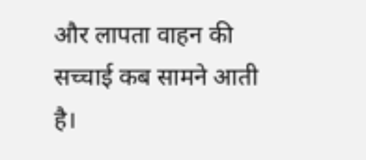और लापता वाहन की सच्चाई कब सामने आती है।